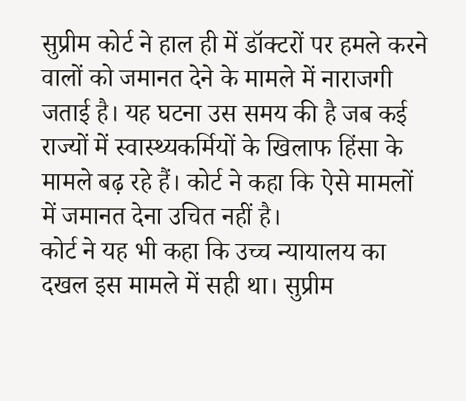सुप्रीम कोर्ट ने हाल ही में डॉक्टरों पर हमले करने वालों को जमानत देने के मामले में नाराजगी जताई है। यह घटना उस समय की है जब कई राज्यों में स्वास्थ्यकर्मियों के खिलाफ हिंसा के मामले बढ़ रहे हैं। कोर्ट ने कहा कि ऐसे मामलों में जमानत देना उचित नहीं है।
कोर्ट ने यह भी कहा कि उच्च न्यायालय का दखल इस मामले में सही था। सुप्रीम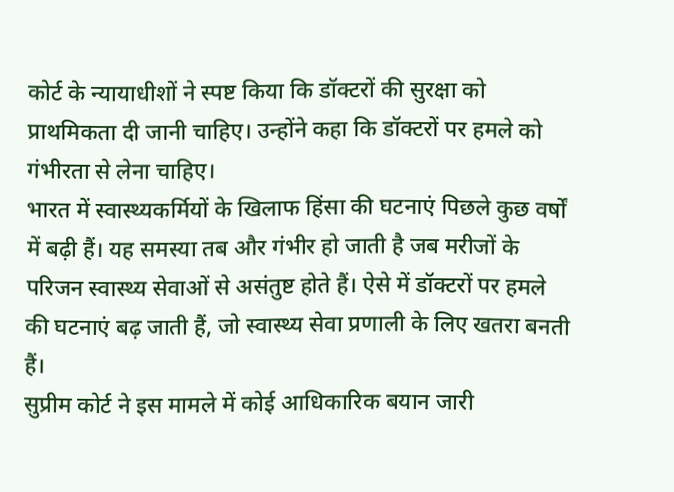कोर्ट के न्यायाधीशों ने स्पष्ट किया कि डॉक्टरों की सुरक्षा को प्राथमिकता दी जानी चाहिए। उन्होंने कहा कि डॉक्टरों पर हमले को गंभीरता से लेना चाहिए।
भारत में स्वास्थ्यकर्मियों के खिलाफ हिंसा की घटनाएं पिछले कुछ वर्षों में बढ़ी हैं। यह समस्या तब और गंभीर हो जाती है जब मरीजों के परिजन स्वास्थ्य सेवाओं से असंतुष्ट होते हैं। ऐसे में डॉक्टरों पर हमले की घटनाएं बढ़ जाती हैं, जो स्वास्थ्य सेवा प्रणाली के लिए खतरा बनती हैं।
सुप्रीम कोर्ट ने इस मामले में कोई आधिकारिक बयान जारी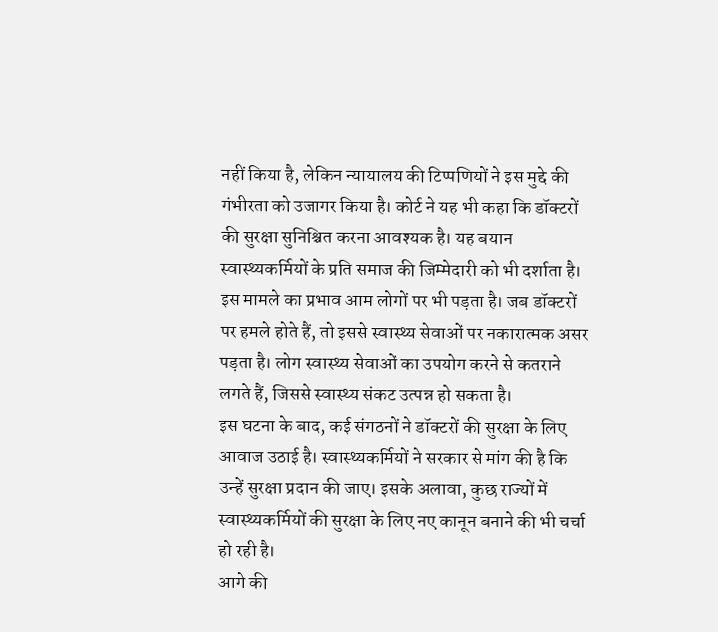नहीं किया है, लेकिन न्यायालय की टिप्पणियों ने इस मुद्दे की गंभीरता को उजागर किया है। कोर्ट ने यह भी कहा कि डॉक्टरों की सुरक्षा सुनिश्चित करना आवश्यक है। यह बयान स्वास्थ्यकर्मियों के प्रति समाज की जिम्मेदारी को भी दर्शाता है।
इस मामले का प्रभाव आम लोगों पर भी पड़ता है। जब डॉक्टरों पर हमले होते हैं, तो इससे स्वास्थ्य सेवाओं पर नकारात्मक असर पड़ता है। लोग स्वास्थ्य सेवाओं का उपयोग करने से कतराने लगते हैं, जिससे स्वास्थ्य संकट उत्पन्न हो सकता है।
इस घटना के बाद, कई संगठनों ने डॉक्टरों की सुरक्षा के लिए आवाज उठाई है। स्वास्थ्यकर्मियों ने सरकार से मांग की है कि उन्हें सुरक्षा प्रदान की जाए। इसके अलावा, कुछ राज्यों में स्वास्थ्यकर्मियों की सुरक्षा के लिए नए कानून बनाने की भी चर्चा हो रही है।
आगे की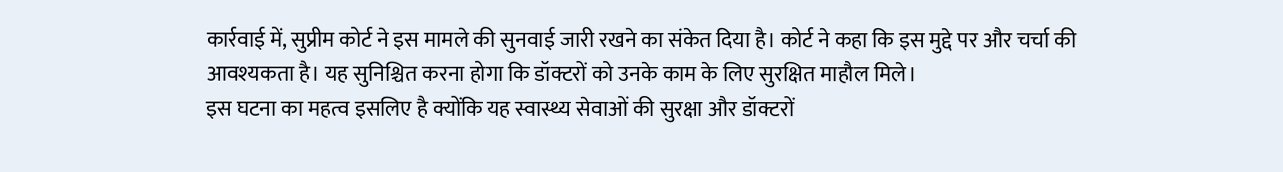कार्रवाई में, सुप्रीम कोर्ट ने इस मामले की सुनवाई जारी रखने का संकेत दिया है। कोर्ट ने कहा कि इस मुद्दे पर और चर्चा की आवश्यकता है। यह सुनिश्चित करना होगा कि डॉक्टरों को उनके काम के लिए सुरक्षित माहौल मिले।
इस घटना का महत्व इसलिए है क्योंकि यह स्वास्थ्य सेवाओं की सुरक्षा और डॉक्टरों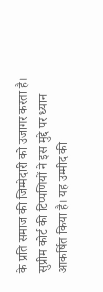के प्रति समाज की जिम्मेदारी को उजागर करता है। सुप्रीम कोर्ट की टिप्पणियों ने इस मुद्दे पर ध्यान आकर्षित किया है। यह उम्मीद की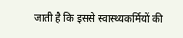जाती है कि इससे स्वास्थ्यकर्मियों की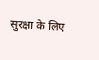सुरक्षा के लिए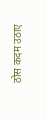ठोस कदम उठाए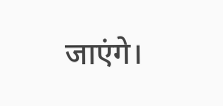जाएंगे।